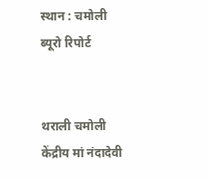स्थान : चमोली
ब्यूरो रिपोर्ट


थराली चमोली केंद्रीय मां नंदादेवी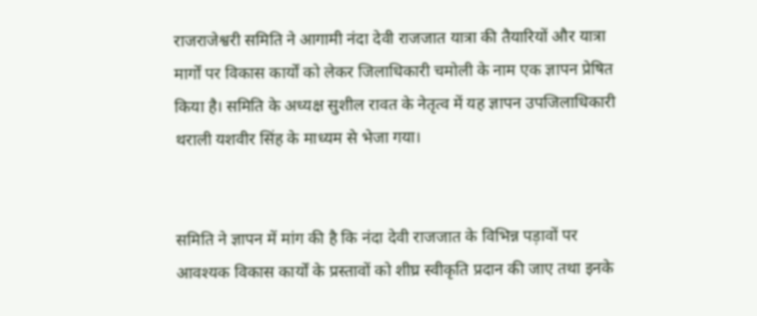राजराजेश्वरी समिति ने आगामी नंदा देवी राजजात यात्रा की तैयारियों और यात्रा मार्गों पर विकास कार्यों को लेकर जिलाधिकारी चमोली के नाम एक ज्ञापन प्रेषित किया है। समिति के अध्यक्ष सुशील रावत के नेतृत्व में यह ज्ञापन उपजिलाधिकारी थराली यशवीर सिंह के माध्यम से भेजा गया।


समिति ने ज्ञापन में मांग की है कि नंदा देवी राजजात के विभिन्न पड़ावों पर आवश्यक विकास कार्यों के प्रस्तावों को शीघ्र स्वीकृति प्रदान की जाए तथा इनके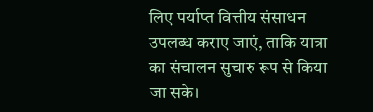लिए पर्याप्त वित्तीय संसाधन उपलब्ध कराए जाएं, ताकि यात्रा का संचालन सुचारु रूप से किया जा सके।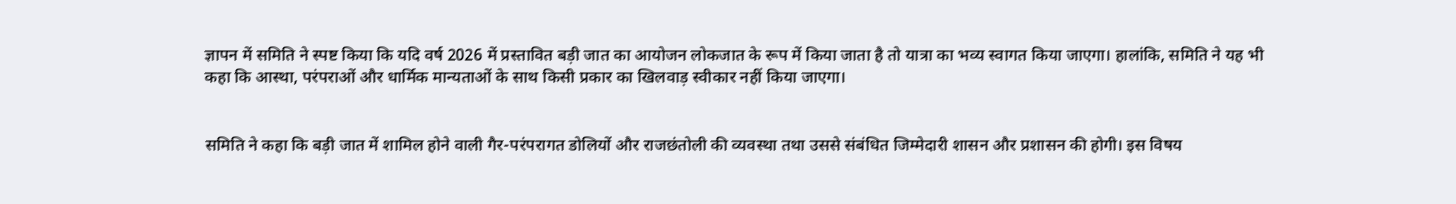ज्ञापन में समिति ने स्पष्ट किया कि यदि वर्ष 2026 में प्रस्तावित बड़ी जात का आयोजन लोकजात के रूप में किया जाता है तो यात्रा का भव्य स्वागत किया जाएगा। हालांकि, समिति ने यह भी कहा कि आस्था, परंपराओं और धार्मिक मान्यताओं के साथ किसी प्रकार का खिलवाड़ स्वीकार नहीं किया जाएगा।


समिति ने कहा कि बड़ी जात में शामिल होने वाली गैर-परंपरागत डोलियों और राजछंतोली की व्यवस्था तथा उससे संबंधित जिम्मेदारी शासन और प्रशासन की होगी। इस विषय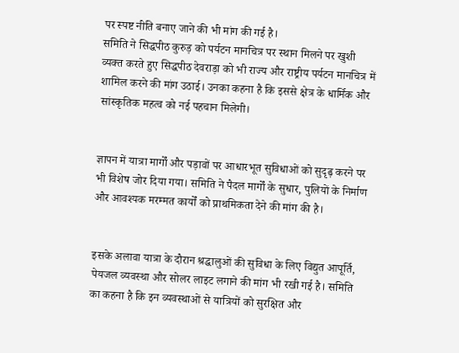पर स्पष्ट नीति बनाए जाने की भी मांग की गई है।
समिति ने सिद्धपीठ कुरुड़ को पर्यटन मानचित्र पर स्थान मिलने पर खुशी व्यक्त करते हुए सिद्धपीठ देवराड़ा को भी राज्य और राष्ट्रीय पर्यटन मानचित्र में शामिल करने की मांग उठाई। उनका कहना है कि इससे क्षेत्र के धार्मिक और सांस्कृतिक महत्व को नई पहचान मिलेगी।


ज्ञापन में यात्रा मार्गों और पड़ावों पर आधारभूत सुविधाओं को सुदृढ़ करने पर भी विशेष जोर दिया गया। समिति ने पैदल मार्गों के सुधार, पुलियों के निर्माण और आवश्यक मरम्मत कार्यों को प्राथमिकता देने की मांग की है।


इसके अलावा यात्रा के दौरान श्रद्धालुओं की सुविधा के लिए विद्युत आपूर्ति, पेयजल व्यवस्था और सोलर लाइट लगाने की मांग भी रखी गई है। समिति का कहना है कि इन व्यवस्थाओं से यात्रियों को सुरक्षित और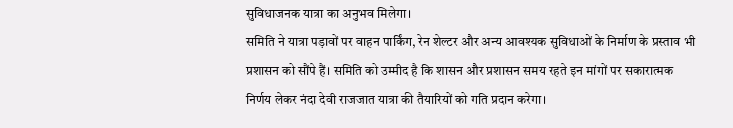सुविधाजनक यात्रा का अनुभव मिलेगा।
समिति ने यात्रा पड़ावों पर वाहन पार्किंग, रेन शेल्टर और अन्य आवश्यक सुविधाओं के निर्माण के प्रस्ताव भी प्रशासन को सौंपे हैं। समिति को उम्मीद है कि शासन और प्रशासन समय रहते इन मांगों पर सकारात्मक निर्णय लेकर नंदा देवी राजजात यात्रा की तैयारियों को गति प्रदान करेगा।